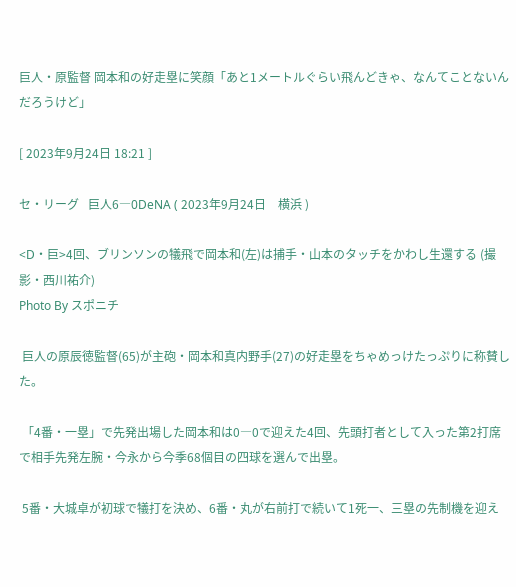巨人・原監督 岡本和の好走塁に笑顔「あと1メートルぐらい飛んどきゃ、なんてことないんだろうけど」

[ 2023年9月24日 18:21 ]

セ・リーグ   巨人6―0DeNA ( 2023年9月24日    横浜 )

<D・巨>4回、ブリンソンの犠飛で岡本和(左)は捕手・山本のタッチをかわし生還する (撮影・西川祐介)
Photo By スポニチ

 巨人の原辰徳監督(65)が主砲・岡本和真内野手(27)の好走塁をちゃめっけたっぷりに称賛した。

 「4番・一塁」で先発出場した岡本和は0―0で迎えた4回、先頭打者として入った第2打席で相手先発左腕・今永から今季68個目の四球を選んで出塁。

 5番・大城卓が初球で犠打を決め、6番・丸が右前打で続いて1死一、三塁の先制機を迎え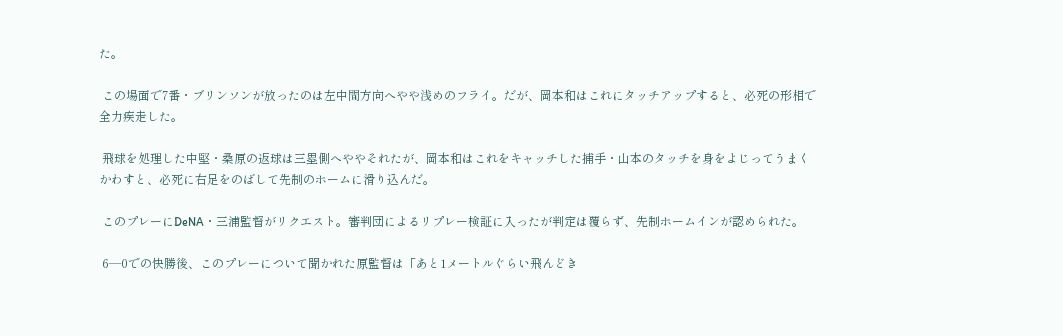た。

 この場面で7番・ブリンソンが放ったのは左中間方向へやや浅めのフライ。だが、岡本和はこれにタッチアップすると、必死の形相で全力疾走した。

 飛球を処理した中堅・桑原の返球は三塁側へややそれたが、岡本和はこれをキャッチした捕手・山本のタッチを身をよじってうまくかわすと、必死に右足をのばして先制のホームに滑り込んだ。

 このプレーにDeNA・三浦監督がリクエスト。審判団によるリプレー検証に入ったが判定は覆らず、先制ホームインが認められた。

 6―0での快勝後、このプレーについて聞かれた原監督は「あと1メートルぐらい飛んどき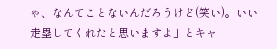ゃ、なんてことないんだろうけど(笑い)。いい走塁してくれたと思いますよ」とキャ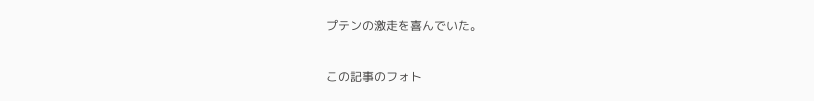プテンの激走を喜んでいた。

この記事のフォト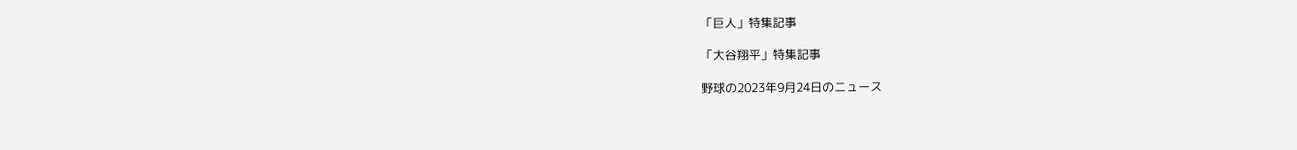「巨人」特集記事

「大谷翔平」特集記事

野球の2023年9月24日のニュース